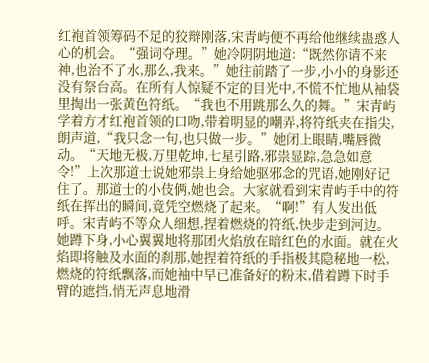红袍首领筹码不足的狡辩刚落,宋青屿便不再给他继续蛊惑人心的机会。“强词夺理。”她冷阴阴地道:“既然你请不来神,也治不了水,那么,我来。”她往前踏了一步,小小的身影还没有祭台高。在所有人惊疑不定的目光中,不慌不忙地从袖袋里掏出一张黄色符纸。“我也不用跳那么久的舞。”宋青屿学着方才红袍首领的口吻,带着明显的嘲弄,将符纸夹在指尖,朗声道,“我只念一句,也只做一步。”她闭上眼睛,嘴唇微动。“天地无极,万里乾坤,七星引路,邪祟显踪,急急如意令!”上次那道士说她邪祟上身给她驱邪念的咒语,她刚好记住了。那道士的小伎俩,她也会。大家就看到宋青屿手中的符纸在挥出的瞬间,竟凭空燃烧了起来。“啊!”有人发出低呼。宋青屿不等众人细想,捏着燃烧的符纸,快步走到河边。她蹲下身,小心翼翼地将那团火焰放在暗红色的水面。就在火焰即将触及水面的刹那,她捏着符纸的手指极其隐秘地一松,燃烧的符纸飘落,而她袖中早已准备好的粉末,借着蹲下时手臂的遮挡,悄无声息地滑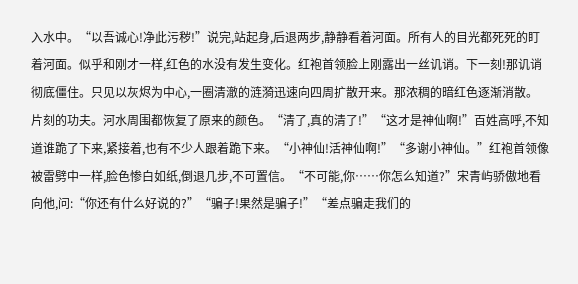入水中。“以吾诚心!净此污秽!”说完,站起身,后退两步,静静看着河面。所有人的目光都死死的盯着河面。似乎和刚才一样,红色的水没有发生变化。红袍首领脸上刚露出一丝讥诮。下一刻!那讥诮彻底僵住。只见以灰烬为中心,一圈清澈的涟漪迅速向四周扩散开来。那浓稠的暗红色逐渐消散。片刻的功夫。河水周围都恢复了原来的颜色。“清了,真的清了!”“这才是神仙啊!”百姓高呼,不知道谁跪了下来,紧接着,也有不少人跟着跪下来。“小神仙!活神仙啊!”“多谢小神仙。”红袍首领像被雷劈中一样,脸色惨白如纸,倒退几步,不可置信。“不可能,你……你怎么知道?”宋青屿骄傲地看向他,问:“你还有什么好说的?”“骗子!果然是骗子!”“差点骗走我们的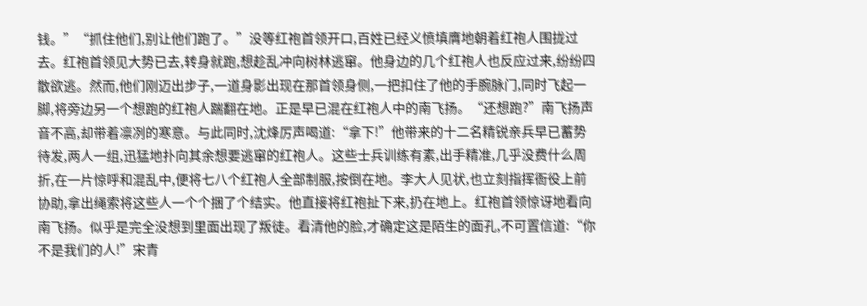钱。”“抓住他们,别让他们跑了。”没等红袍首领开口,百姓已经义愤填膺地朝着红袍人围拢过去。红袍首领见大势已去,转身就跑,想趁乱冲向树林逃窜。他身边的几个红袍人也反应过来,纷纷四散欲逃。然而,他们刚迈出步子,一道身影出现在那首领身侧,一把扣住了他的手腕脉门,同时飞起一脚,将旁边另一个想跑的红袍人踹翻在地。正是早已混在红袍人中的南飞扬。“还想跑?”南飞扬声音不高,却带着凛冽的寒意。与此同时,沈烽厉声喝道:“拿下!”他带来的十二名精锐亲兵早已蓄势待发,两人一组,迅猛地扑向其余想要逃窜的红袍人。这些士兵训练有素,出手精准,几乎没费什么周折,在一片惊呼和混乱中,便将七八个红袍人全部制服,按倒在地。李大人见状,也立刻指挥衙役上前协助,拿出绳索将这些人一个个捆了个结实。他直接将红袍扯下来,扔在地上。红袍首领惊讶地看向南飞扬。似乎是完全没想到里面出现了叛徒。看清他的脸,才确定这是陌生的面孔,不可置信道:“你不是我们的人!”宋青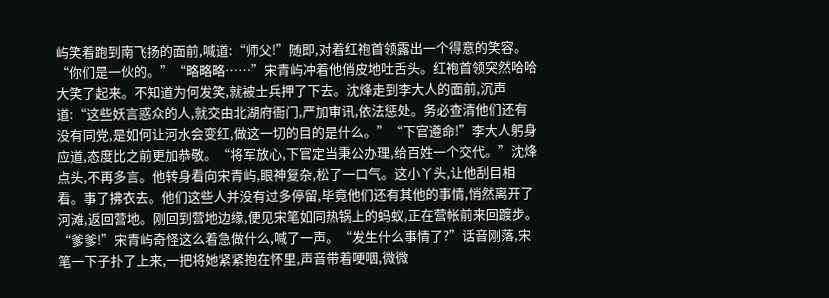屿笑着跑到南飞扬的面前,喊道:“师父!”随即,对着红袍首领露出一个得意的笑容。“你们是一伙的。”“略略略……”宋青屿冲着他俏皮地吐舌头。红袍首领突然哈哈大笑了起来。不知道为何发笑,就被士兵押了下去。沈烽走到李大人的面前,沉声道:“这些妖言惑众的人,就交由北湖府衙门,严加审讯,依法惩处。务必查清他们还有没有同党,是如何让河水会变红,做这一切的目的是什么。”“下官遵命!”李大人躬身应道,态度比之前更加恭敬。“将军放心,下官定当秉公办理,给百姓一个交代。”沈烽点头,不再多言。他转身看向宋青屿,眼神复杂,松了一口气。这小丫头,让他刮目相看。事了拂衣去。他们这些人并没有过多停留,毕竟他们还有其他的事情,悄然离开了河滩,返回营地。刚回到营地边缘,便见宋笔如同热锅上的蚂蚁,正在营帐前来回踱步。“爹爹!”宋青屿奇怪这么着急做什么,喊了一声。“发生什么事情了?”话音刚落,宋笔一下子扑了上来,一把将她紧紧抱在怀里,声音带着哽咽,微微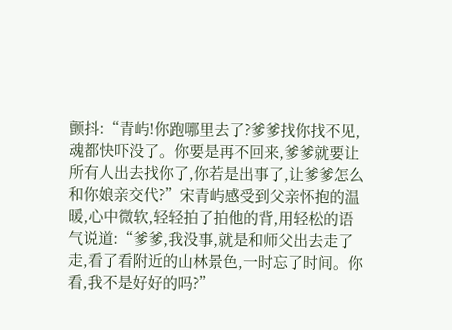颤抖:“青屿!你跑哪里去了?爹爹找你找不见,魂都快吓没了。你要是再不回来,爹爹就要让所有人出去找你了,你若是出事了,让爹爹怎么和你娘亲交代?”宋青屿感受到父亲怀抱的温暖,心中微软,轻轻拍了拍他的背,用轻松的语气说道:“爹爹,我没事,就是和师父出去走了走,看了看附近的山林景色,一时忘了时间。你看,我不是好好的吗?”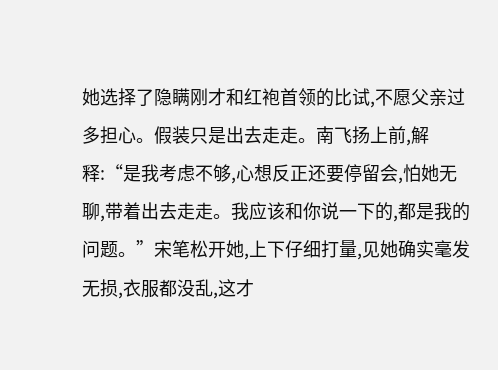她选择了隐瞒刚才和红袍首领的比试,不愿父亲过多担心。假装只是出去走走。南飞扬上前,解释:“是我考虑不够,心想反正还要停留会,怕她无聊,带着出去走走。我应该和你说一下的,都是我的问题。”宋笔松开她,上下仔细打量,见她确实毫发无损,衣服都没乱,这才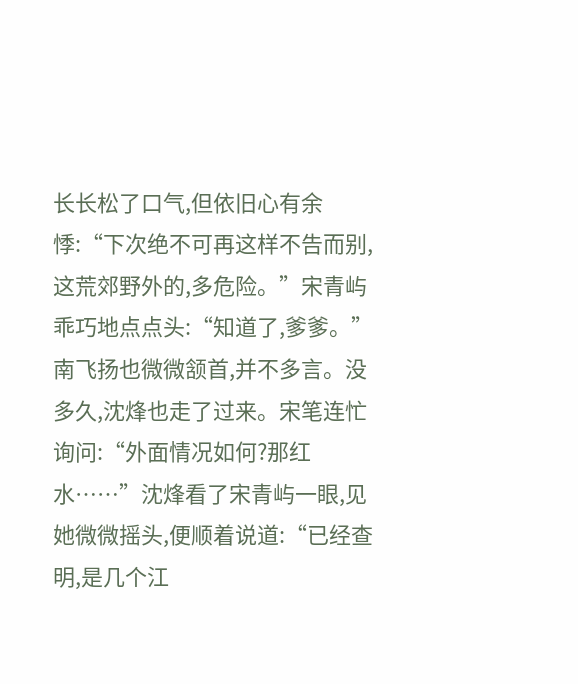长长松了口气,但依旧心有余悸:“下次绝不可再这样不告而别,这荒郊野外的,多危险。”宋青屿乖巧地点点头:“知道了,爹爹。”南飞扬也微微颔首,并不多言。没多久,沈烽也走了过来。宋笔连忙询问:“外面情况如何?那红水……”沈烽看了宋青屿一眼,见她微微摇头,便顺着说道:“已经查明,是几个江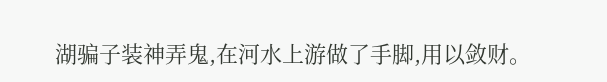湖骗子装神弄鬼,在河水上游做了手脚,用以敛财。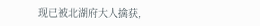现已被北湖府大人擒获,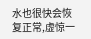水也很快会恢复正常,虚惊一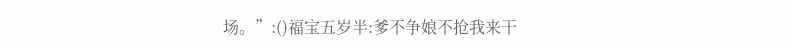场。”:()福宝五岁半:爹不争娘不抢我来干